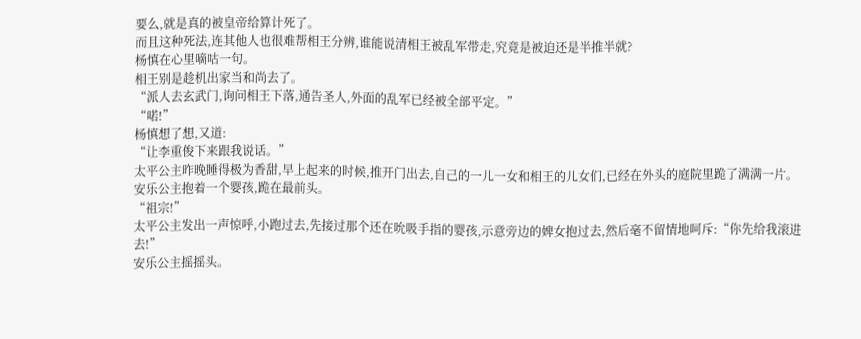要么,就是真的被皇帝给算计死了。
而且这种死法,连其他人也很难帮相王分辨,谁能说清相王被乱军带走,究竟是被迫还是半推半就?
杨慎在心里嘀咕一句。
相王别是趁机出家当和尚去了。
“派人去玄武门,询问相王下落,通告圣人,外面的乱军已经被全部平定。”
“喏!”
杨慎想了想,又道:
“让李重俊下来跟我说话。”
太平公主昨晚睡得极为香甜,早上起来的时候,推开门出去,自己的一儿一女和相王的儿女们,已经在外头的庭院里跪了满满一片。
安乐公主抱着一个婴孩,跪在最前头。
“祖宗!”
太平公主发出一声惊呼,小跑过去,先接过那个还在吮吸手指的婴孩,示意旁边的婢女抱过去,然后毫不留情地呵斥:“你先给我滚进去!”
安乐公主摇摇头。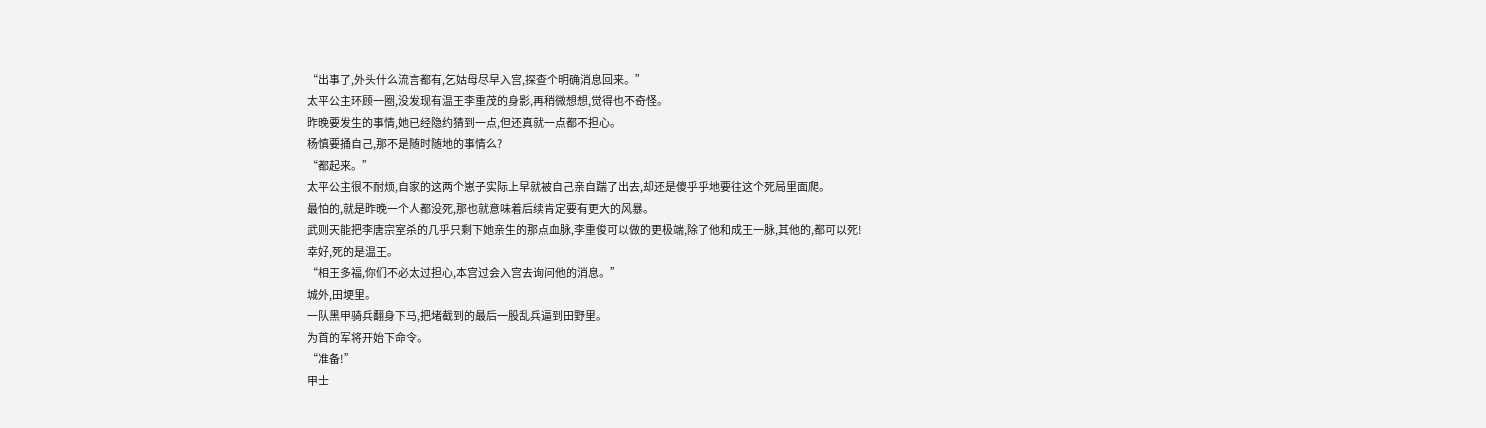“出事了,外头什么流言都有,乞姑母尽早入宫,探查个明确消息回来。”
太平公主环顾一圈,没发现有温王李重茂的身影,再稍微想想,觉得也不奇怪。
昨晚要发生的事情,她已经隐约猜到一点,但还真就一点都不担心。
杨慎要捅自己,那不是随时随地的事情么?
“都起来。”
太平公主很不耐烦,自家的这两个崽子实际上早就被自己亲自踹了出去,却还是傻乎乎地要往这个死局里面爬。
最怕的,就是昨晚一个人都没死,那也就意味着后续肯定要有更大的风暴。
武则天能把李唐宗室杀的几乎只剩下她亲生的那点血脉,李重俊可以做的更极端,除了他和成王一脉,其他的,都可以死!
幸好,死的是温王。
“相王多福,你们不必太过担心,本宫过会入宫去询问他的消息。”
城外,田埂里。
一队黑甲骑兵翻身下马,把堵截到的最后一股乱兵逼到田野里。
为首的军将开始下命令。
“准备!”
甲士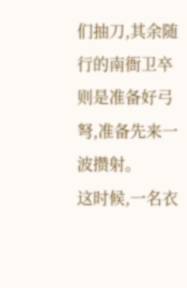们抽刀,其余随行的南衙卫卒则是准备好弓弩,准备先来一波攒射。
这时候,一名衣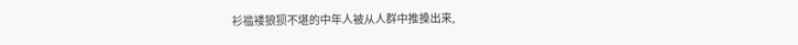衫褴褛狼狈不堪的中年人被从人群中推搡出来,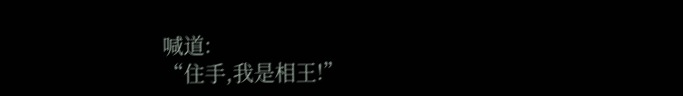喊道:
“住手,我是相王!”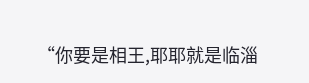“你要是相王,耶耶就是临淄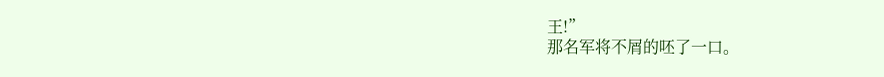王!”
那名军将不屑的呸了一口。